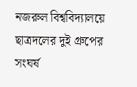নজরুল বিশ্ববিদ্যালয়ে ছাত্রদলের দুই গ্রুপের সংঘর্ষ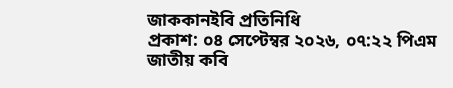জাককানইবি প্রতিনিধি
প্রকাশ: ০৪ সেপ্টেম্বর ২০২৬, ০৭:২২ পিএম
জাতীয় কবি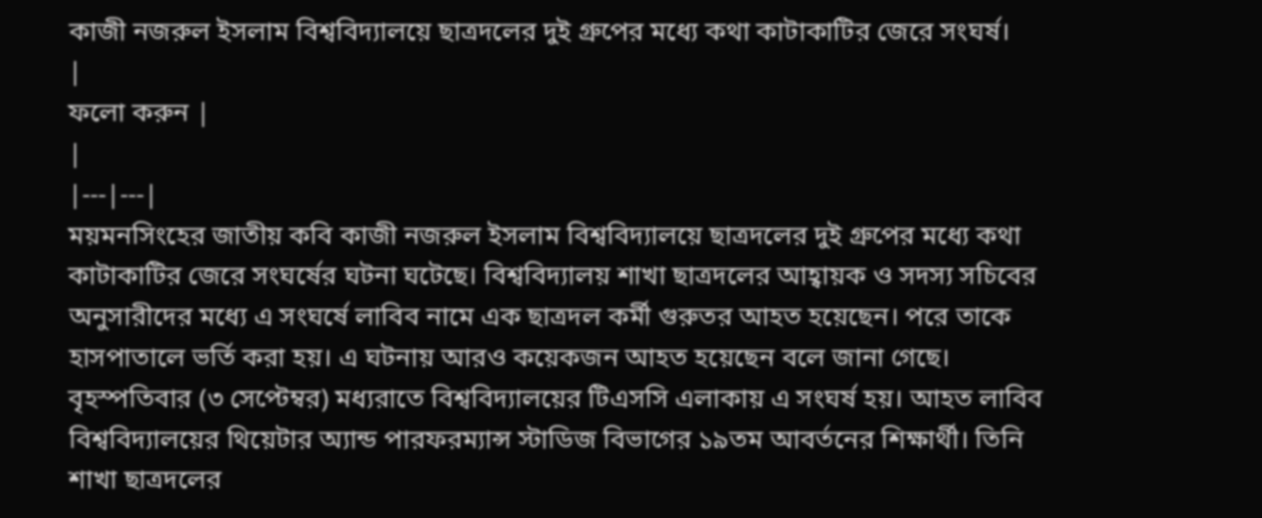কাজী নজরুল ইসলাম বিশ্ববিদ্যালয়ে ছাত্রদলের দুই গ্রুপের মধ্যে কথা কাটাকাটির জেরে সংঘর্ষ।
|
ফলো করুন |
|
|---|---|
ময়মনসিংহের জাতীয় কবি কাজী নজরুল ইসলাম বিশ্ববিদ্যালয়ে ছাত্রদলের দুই গ্রুপের মধ্যে কথা কাটাকাটির জেরে সংঘর্ষের ঘটনা ঘটেছে। বিশ্ববিদ্যালয় শাখা ছাত্রদলের আহ্বায়ক ও সদস্য সচিবের অনুসারীদের মধ্যে এ সংঘর্ষে লাবিব নামে এক ছাত্রদল কর্মী গুরুতর আহত হয়েছেন। পরে তাকে হাসপাতালে ভর্তি করা হয়। এ ঘটনায় আরও কয়েকজন আহত হয়েছেন বলে জানা গেছে।
বৃহস্পতিবার (৩ সেপ্টেম্বর) মধ্যরাতে বিশ্ববিদ্যালয়ের টিএসসি এলাকায় এ সংঘর্ষ হয়। আহত লাবিব বিশ্ববিদ্যালয়ের থিয়েটার অ্যান্ড পারফরম্যান্স স্টাডিজ বিভাগের ১৯তম আবর্তনের শিক্ষার্থী। তিনি শাখা ছাত্রদলের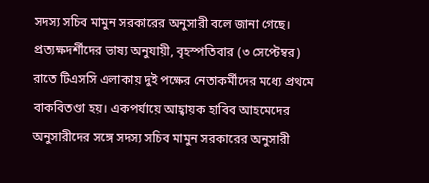সদস্য সচিব মামুন সরকারের অনুসারী বলে জানা গেছে।
প্রত্যক্ষদর্শীদের ভাষ্য অনুযায়ী, বৃহস্পতিবার (৩ সেপ্টেম্বর) রাতে টিএসসি এলাকায় দুই পক্ষের নেতাকর্মীদের মধ্যে প্রথমে বাকবিতণ্ডা হয়। একপর্যায়ে আহ্বায়ক হাবিব আহমেদের অনুসারীদের সঙ্গে সদস্য সচিব মামুন সরকারের অনুসারী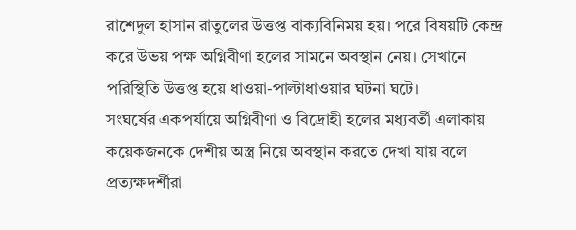রাশেদুল হাসান রাতুলের উত্তপ্ত বাক্যবিনিময় হয়। পরে বিষয়টি কেন্দ্র করে উভয় পক্ষ অগ্নিবীণা হলের সামনে অবস্থান নেয়। সেখানে পরিস্থিতি উত্তপ্ত হয়ে ধাওয়া-পাল্টাধাওয়ার ঘটনা ঘটে।
সংঘর্ষের একপর্যায়ে অগ্নিবীণা ও বিদ্রোহী হলের মধ্যবর্তী এলাকায় কয়েকজনকে দেশীয় অস্ত্র নিয়ে অবস্থান করতে দেখা যায় বলে প্রত্যক্ষদর্শীরা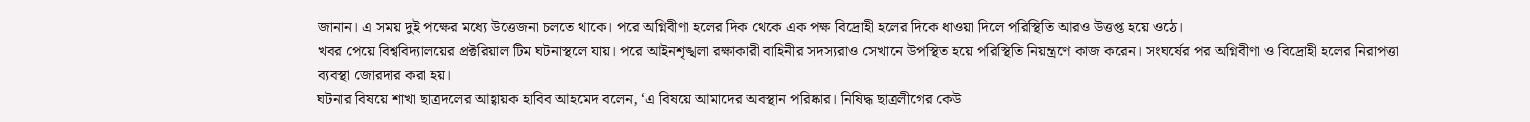জানান। এ সময় দুই পক্ষের মধ্যে উত্তেজনা চলতে থাকে। পরে অগ্নিবীণা হলের দিক থেকে এক পক্ষ বিদ্রোহী হলের দিকে ধাওয়া দিলে পরিস্থিতি আরও উত্তপ্ত হয়ে ওঠে।
খবর পেয়ে বিশ্ববিদ্যালয়ের প্রক্টরিয়াল টিম ঘটনাস্থলে যায়। পরে আইনশৃঙ্খলা রক্ষাকারী বাহিনীর সদস্যরাও সেখানে উপস্থিত হয়ে পরিস্থিতি নিয়ন্ত্রণে কাজ করেন। সংঘর্ষের পর অগ্নিবীণা ও বিদ্রোহী হলের নিরাপত্তা ব্যবস্থা জোরদার করা হয়।
ঘটনার বিষয়ে শাখা ছাত্রদলের আহ্বায়ক হাবিব আহমেদ বলেন, ‘এ বিষয়ে আমাদের অবস্থান পরিষ্কার। নিষিদ্ধ ছাত্রলীগের কেউ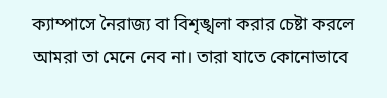ক্যাম্পাসে নৈরাজ্য বা বিশৃঙ্খলা করার চেষ্টা করলে আমরা তা মেনে নেব না। তারা যাতে কোনোভাবে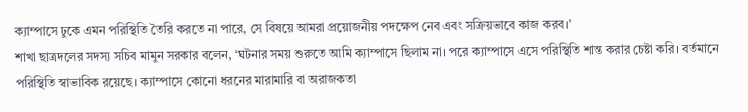ক্যাম্পাসে ঢুকে এমন পরিস্থিতি তৈরি করতে না পারে, সে বিষয়ে আমরা প্রয়োজনীয় পদক্ষেপ নেব এবং সক্রিয়ভাবে কাজ করব।’
শাখা ছাত্রদলের সদস্য সচিব মামুন সরকার বলেন, ‘ঘটনার সময় শুরুতে আমি ক্যাম্পাসে ছিলাম না। পরে ক্যাম্পাসে এসে পরিস্থিতি শান্ত করার চেষ্টা করি। বর্তমানে পরিস্থিতি স্বাভাবিক রয়েছে। ক্যাম্পাসে কোনো ধরনের মারামারি বা অরাজকতা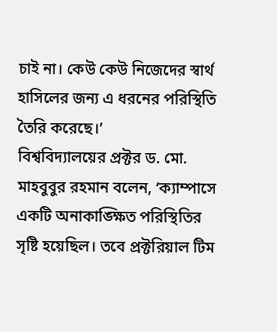চাই না। কেউ কেউ নিজেদের স্বার্থ হাসিলের জন্য এ ধরনের পরিস্থিতি তৈরি করেছে।’
বিশ্ববিদ্যালয়ের প্রক্টর ড. মো. মাহবুবুর রহমান বলেন, ‘ক্যাম্পাসে একটি অনাকাঙ্ক্ষিত পরিস্থিতির সৃষ্টি হয়েছিল। তবে প্রক্টরিয়াল টিম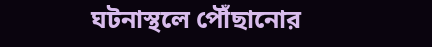ঘটনাস্থলে পৌঁছানোর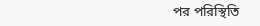পর পরিস্থিতি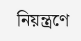নিয়ন্ত্রণে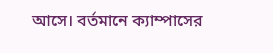আসে। বর্তমানে ক্যাম্পাসের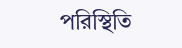পরিস্থিতি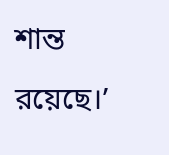শান্ত রয়েছে।’